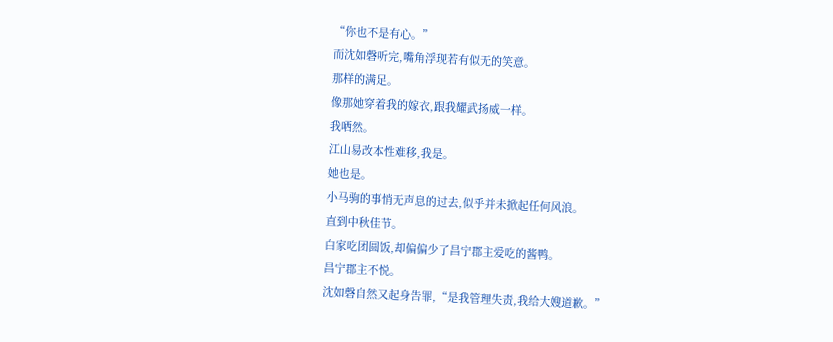“你也不是有心。”
而沈如磬听完,嘴角浮现若有似无的笑意。
那样的满足。
像那她穿着我的嫁衣,跟我耀武扬威一样。
我哂然。
江山易改本性难移,我是。
她也是。
小马驹的事悄无声息的过去,似乎并未掀起任何风浪。
直到中秋佳节。
白家吃团圆饭,却偏偏少了昌宁郡主爱吃的酱鸭。
昌宁郡主不悦。
沈如磬自然又起身告罪,“是我管理失责,我给大嫂道歉。”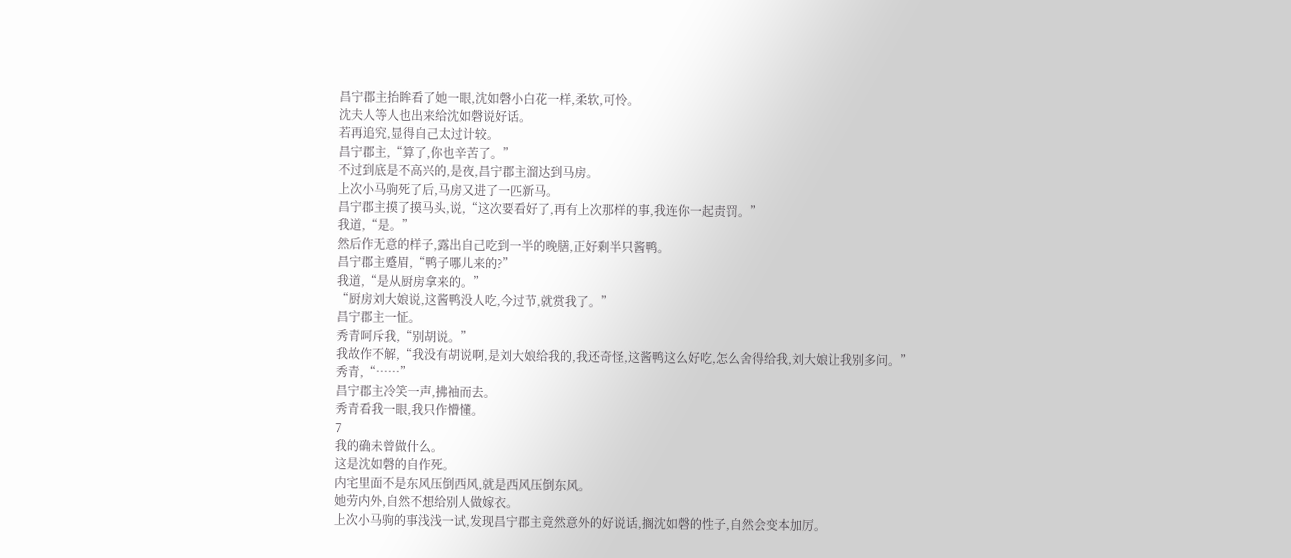昌宁郡主抬眸看了她一眼,沈如磬小白花一样,柔软,可怜。
沈夫人等人也出来给沈如磬说好话。
若再追究,显得自己太过计较。
昌宁郡主,“算了,你也辛苦了。”
不过到底是不高兴的,是夜,昌宁郡主溜达到马房。
上次小马驹死了后,马房又进了一匹新马。
昌宁郡主摸了摸马头,说,“这次要看好了,再有上次那样的事,我连你一起责罚。”
我道,“是。”
然后作无意的样子,露出自己吃到一半的晚膳,正好剩半只酱鸭。
昌宁郡主蹙眉,“鸭子哪儿来的?”
我道,“是从厨房拿来的。”
“厨房刘大娘说,这酱鸭没人吃,今过节,就赏我了。”
昌宁郡主一怔。
秀青呵斥我,“别胡说。”
我故作不解,“我没有胡说啊,是刘大娘给我的,我还奇怪,这酱鸭这么好吃,怎么舍得给我,刘大娘让我别多问。”
秀青,“……”
昌宁郡主冷笑一声,拂袖而去。
秀青看我一眼,我只作懵懂。
7
我的确未曾做什么。
这是沈如磬的自作死。
内宅里面不是东风压倒西风,就是西风压倒东风。
她劳内外,自然不想给别人做嫁衣。
上次小马驹的事浅浅一试,发现昌宁郡主竟然意外的好说话,搁沈如磬的性子,自然会变本加厉。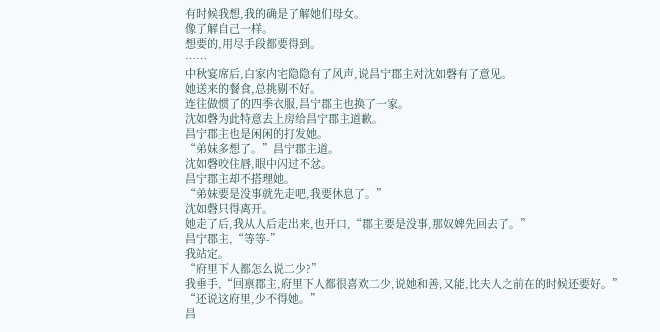有时候我想,我的确是了解她们母女。
像了解自己一样。
想要的,用尽手段都要得到。
……
中秋宴席后,白家内宅隐隐有了风声,说昌宁郡主对沈如磬有了意见。
她送来的餐食,总挑剔不好。
连往做惯了的四季衣服,昌宁郡主也换了一家。
沈如磬为此特意去上房给昌宁郡主道歉。
昌宁郡主也是闲闲的打发她。
“弟妹多想了。”昌宁郡主道。
沈如磬咬住唇,眼中闪过不忿。
昌宁郡主却不搭理她。
“弟妹要是没事就先走吧,我要休息了。”
沈如磬只得离开。
她走了后,我从人后走出来,也开口,“郡主要是没事,那奴婢先回去了。”
昌宁郡主,“等等-”
我站定。
“府里下人都怎么说二少?”
我垂手,“回禀郡主,府里下人都很喜欢二少,说她和善,又能,比夫人之前在的时候还要好。”
“还说这府里,少不得她。”
昌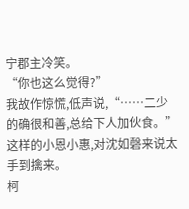宁郡主冷笑。
“你也这么觉得?”
我故作惊慌,低声说,“……二少的确很和善,总给下人加伙食。”
这样的小恩小惠,对沈如磬来说太手到擒来。
柯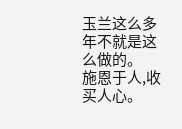玉兰这么多年不就是这么做的。
施恩于人,收买人心。